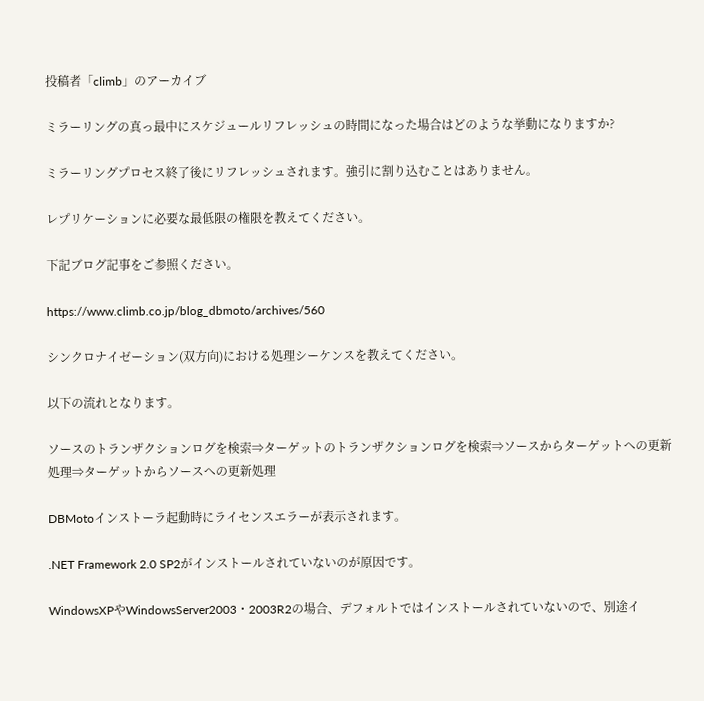投稿者「climb」のアーカイブ

ミラーリングの真っ最中にスケジュールリフレッシュの時間になった場合はどのような挙動になりますか?

ミラーリングプロセス終了後にリフレッシュされます。強引に割り込むことはありません。

レプリケーションに必要な最低限の権限を教えてください。

下記ブログ記事をご参照ください。

https://www.climb.co.jp/blog_dbmoto/archives/560

シンクロナイゼーション(双方向)における処理シーケンスを教えてください。

以下の流れとなります。

ソースのトランザクションログを検索⇒ターゲットのトランザクションログを検索⇒ソースからターゲットへの更新処理⇒ターゲットからソースへの更新処理

DBMotoインストーラ起動時にライセンスエラーが表示されます。

.NET Framework 2.0 SP2がインストールされていないのが原因です。

WindowsXPやWindowsServer2003・2003R2の場合、デフォルトではインストールされていないので、別途イ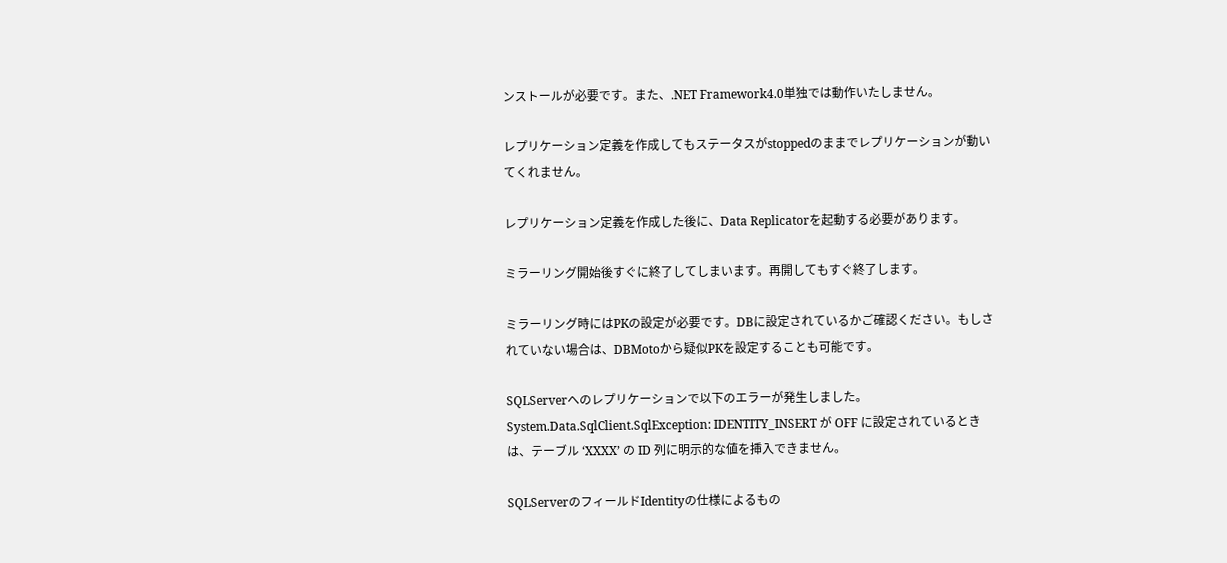ンストールが必要です。また、.NET Framework4.0単独では動作いたしません。

レプリケーション定義を作成してもステータスがstoppedのままでレプリケーションが動いてくれません。

レプリケーション定義を作成した後に、Data Replicatorを起動する必要があります。

ミラーリング開始後すぐに終了してしまいます。再開してもすぐ終了します。

ミラーリング時にはPKの設定が必要です。DBに設定されているかご確認ください。もしされていない場合は、DBMotoから疑似PKを設定することも可能です。

SQLServerへのレプリケーションで以下のエラーが発生しました。 System.Data.SqlClient.SqlException: IDENTITY_INSERT が OFF に設定されているときは、テーブル ‘XXXX’ の ID 列に明示的な値を挿入できません。

SQLServerのフィールドIdentityの仕様によるもの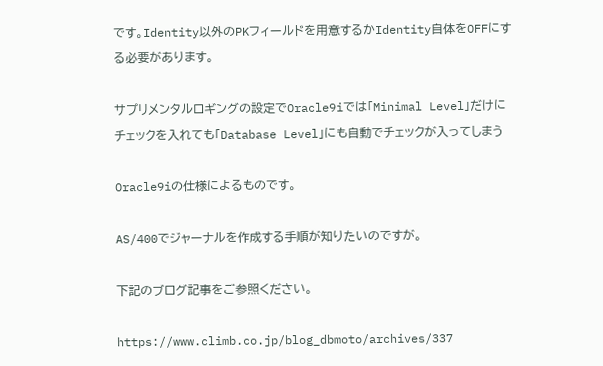です。Identity以外のPKフィールドを用意するかIdentity自体をOFFにする必要があります。

サプリメンタルロギングの設定でOracle9iでは「Minimal Level」だけにチェックを入れても「Database Level」にも自動でチェックが入ってしまう

Oracle9iの仕様によるものです。

AS/400でジャーナルを作成する手順が知りたいのですが。

下記のブログ記事をご参照ください。

https://www.climb.co.jp/blog_dbmoto/archives/337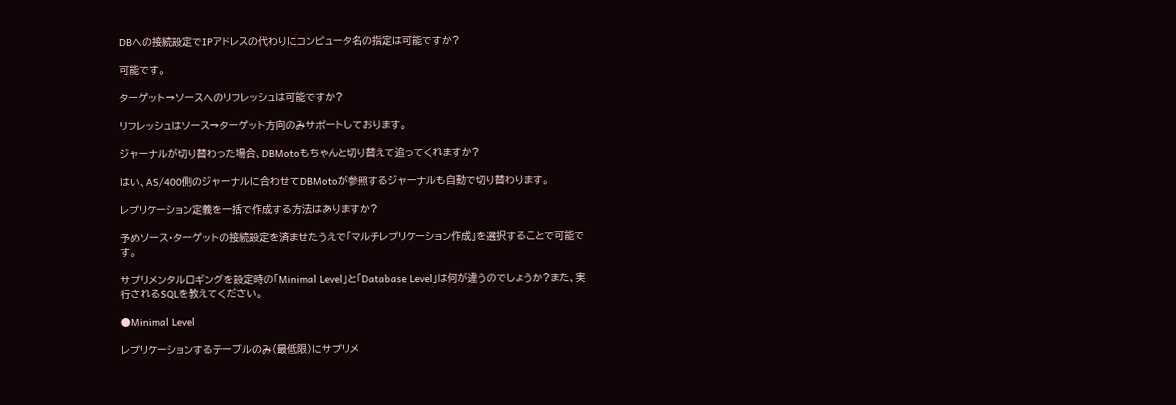DBへの接続設定でIPアドレスの代わりにコンピュータ名の指定は可能ですか?

可能です。

ターゲット→ソースへのリフレッシュは可能ですか?

リフレッシュはソース→ターゲット方向のみサポートしております。

ジャーナルが切り替わった場合、DBMotoもちゃんと切り替えて追ってくれますか?

はい、AS/400側のジャーナルに合わせてDBMotoが参照するジャーナルも自動で切り替わります。

レプリケーション定義を一括で作成する方法はありますか?

予めソース・ターゲットの接続設定を済ませたうえで「マルチレプリケーション作成」を選択することで可能です。

サプリメンタルロギングを設定時の「Minimal Level」と「Database Level」は何が違うのでしょうか?また、実行されるSQLを教えてください。

●Minimal Level

レプリケーションするテーブルのみ(最低限)にサプリメ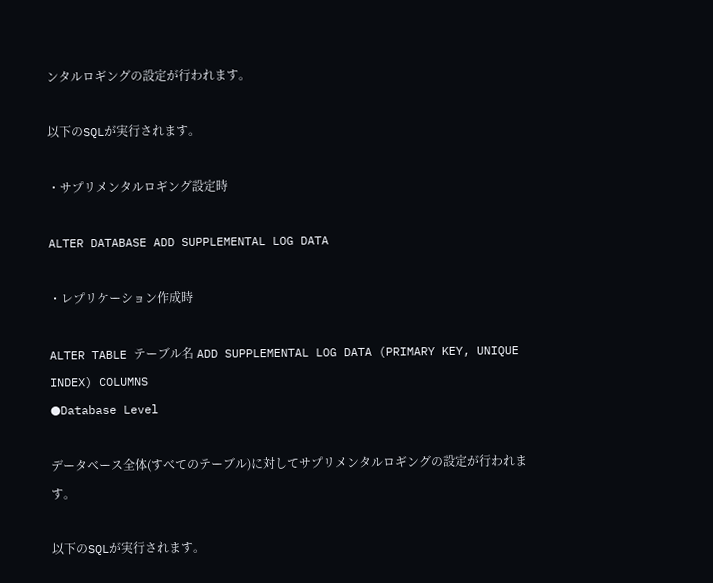ンタルロギングの設定が行われます。

以下のSQLが実行されます。

・サプリメンタルロギング設定時

ALTER DATABASE ADD SUPPLEMENTAL LOG DATA

・レプリケーション作成時

ALTER TABLE テーブル名 ADD SUPPLEMENTAL LOG DATA (PRIMARY KEY, UNIQUE INDEX) COLUMNS
●Database Level

データベース全体(すべてのテーブル)に対してサプリメンタルロギングの設定が行われます。

以下のSQLが実行されます。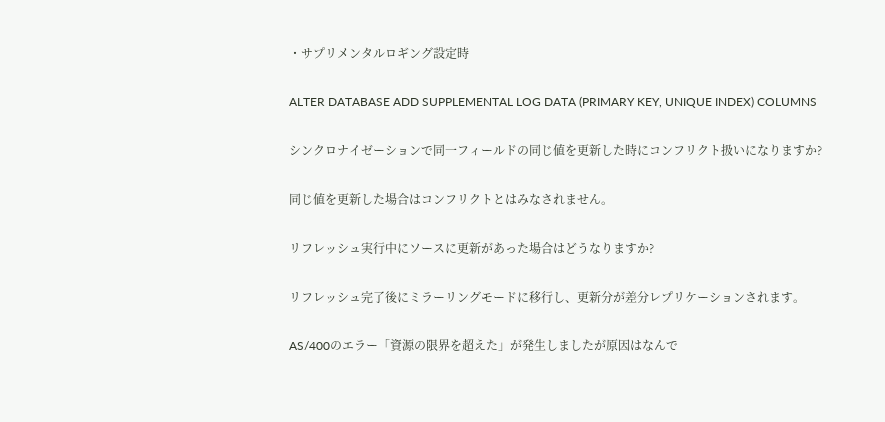・サプリメンタルロギング設定時

ALTER DATABASE ADD SUPPLEMENTAL LOG DATA (PRIMARY KEY, UNIQUE INDEX) COLUMNS

シンクロナイゼーションで同一フィールドの同じ値を更新した時にコンフリクト扱いになりますか?

同じ値を更新した場合はコンフリクトとはみなされません。

リフレッシュ実行中にソースに更新があった場合はどうなりますか?

リフレッシュ完了後にミラーリングモードに移行し、更新分が差分レプリケーションされます。

AS/400のエラー「資源の限界を超えた」が発生しましたが原因はなんで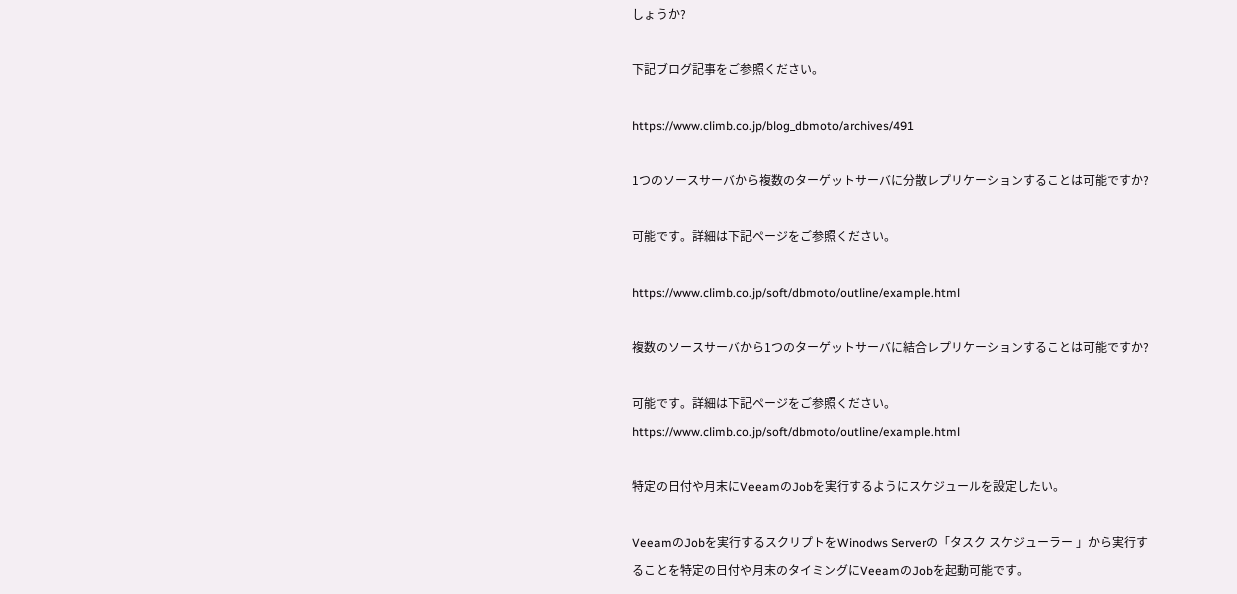しょうか?

下記ブログ記事をご参照ください。

https://www.climb.co.jp/blog_dbmoto/archives/491

1つのソースサーバから複数のターゲットサーバに分散レプリケーションすることは可能ですか?

可能です。詳細は下記ページをご参照ください。

https://www.climb.co.jp/soft/dbmoto/outline/example.html

複数のソースサーバから1つのターゲットサーバに結合レプリケーションすることは可能ですか?

可能です。詳細は下記ページをご参照ください。
https://www.climb.co.jp/soft/dbmoto/outline/example.html

特定の日付や月末にVeeamのJobを実行するようにスケジュールを設定したい。

VeeamのJobを実行するスクリプトをWinodws Serverの「タスク スケジューラー 」から実行することを特定の日付や月末のタイミングにVeeamのJobを起動可能です。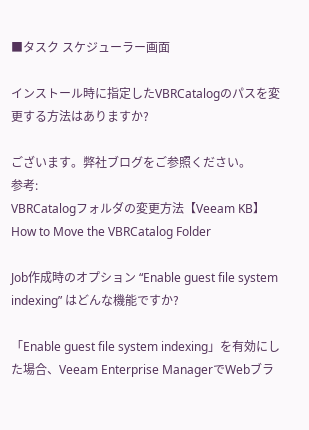■タスク スケジューラー画面

インストール時に指定したVBRCatalogのパスを変更する方法はありますか?

ございます。弊社ブログをご参照ください。
参考:
VBRCatalogフォルダの変更方法【Veeam KB】
How to Move the VBRCatalog Folder

Job作成時のオプション “Enable guest file system indexing” はどんな機能ですか?

「Enable guest file system indexing」を有効にした場合、Veeam Enterprise ManagerでWebブラ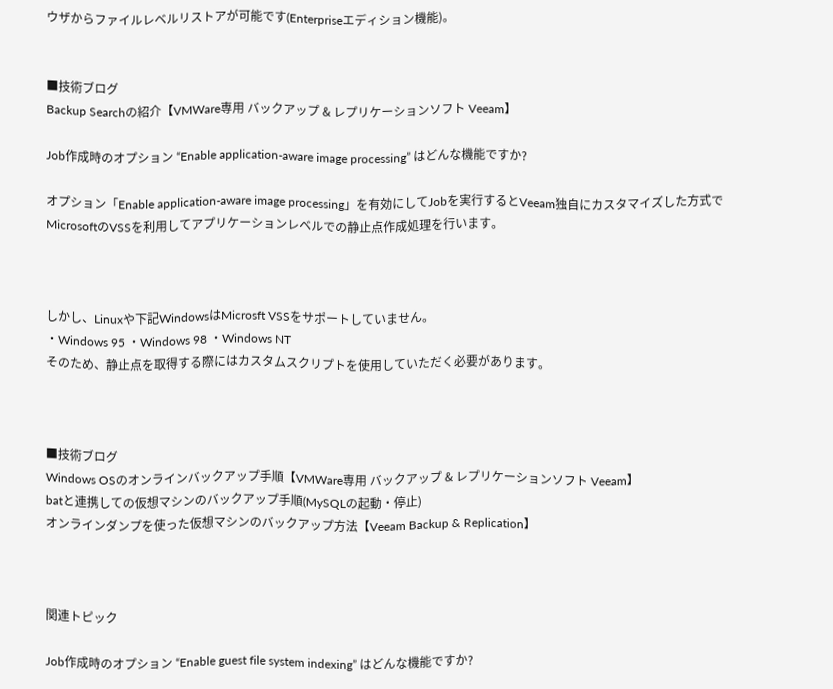ウザからファイルレベルリストアが可能です(Enterpriseエディション機能)。


■技術ブログ
Backup Searchの紹介【VMWare専用 バックアップ & レプリケーションソフト Veeam】

Job作成時のオプション “Enable application-aware image processing” はどんな機能ですか?

オプション「Enable application-aware image processing」を有効にしてJobを実行するとVeeam独自にカスタマイズした方式でMicrosoftのVSSを利用してアプリケーションレベルでの静止点作成処理を行います。



しかし、Linuxや下記WindowsはMicrosft VSSをサポートしていません。
・Windows 95 ・Windows 98 ・Windows NT
そのため、静止点を取得する際にはカスタムスクリプトを使用していただく必要があります。



■技術ブログ
Windows OSのオンラインバックアップ手順【VMWare専用 バックアップ & レプリケーションソフト Veeam】
batと連携しての仮想マシンのバックアップ手順(MySQLの起動・停止)
オンラインダンプを使った仮想マシンのバックアップ方法【Veeam Backup & Replication】



関連トピック

Job作成時のオプション “Enable guest file system indexing” はどんな機能ですか?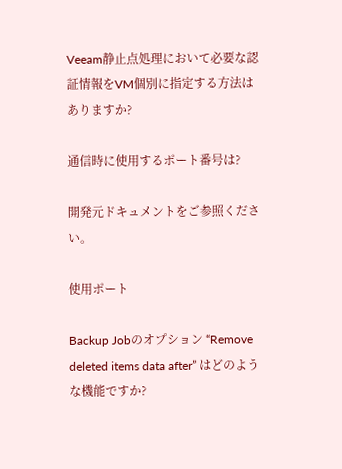Veeam静止点処理において必要な認証情報をVM個別に指定する方法はありますか?

通信時に使用するポート番号は?

開発元ドキュメントをご参照ください。

使用ポート

Backup Jobのオプション “Remove deleted items data after” はどのような機能ですか?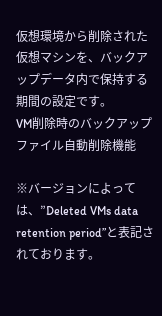仮想環境から削除された仮想マシンを、バックアップデータ内で保持する期間の設定です。
VM削除時のバックアップファイル自動削除機能

※バージョンによっては、”Deleted VMs data retention period”と表記されております。